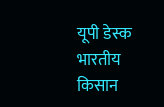यूपी डेस्क
भारतीय किसान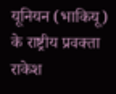यूनियन (भाकियू) के राष्ट्रीय प्रवक्ता राकेश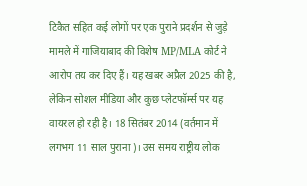टिकैत सहित कई लोगों पर एक पुराने प्रदर्शन से जुड़े मामले में गाजियाबाद की विशेष MP/MLA कोर्ट ने आरोप तय कर दिए हैं। यह खबर अप्रैल 2025 की है, लेकिन सोशल मीडिया और कुछ प्लेटफॉर्म्स पर यह वायरल हो रही है। 18 सितंबर 2014 (वर्तमान में लगभग 11 साल पुराना)। उस समय राष्ट्रीय लोक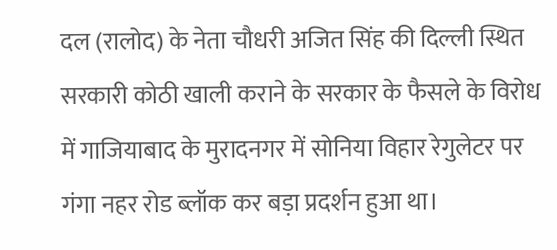दल (रालोद) के नेता चौधरी अजित सिंह की दिल्ली स्थित सरकारी कोठी खाली कराने के सरकार के फैसले के विरोध में गाजियाबाद के मुरादनगर में सोनिया विहार रेगुलेटर पर गंगा नहर रोड ब्लॉक कर बड़ा प्रदर्शन हुआ था।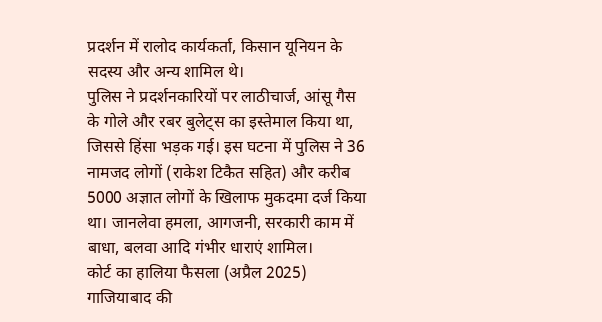प्रदर्शन में रालोद कार्यकर्ता, किसान यूनियन के सदस्य और अन्य शामिल थे।
पुलिस ने प्रदर्शनकारियों पर लाठीचार्ज, आंसू गैस के गोले और रबर बुलेट्स का इस्तेमाल किया था, जिससे हिंसा भड़क गई। इस घटना में पुलिस ने 36 नामजद लोगों (राकेश टिकैत सहित) और करीब 5000 अज्ञात लोगों के खिलाफ मुकदमा दर्ज किया था। जानलेवा हमला, आगजनी, सरकारी काम में बाधा, बलवा आदि गंभीर धाराएं शामिल।
कोर्ट का हालिया फैसला (अप्रैल 2025)
गाजियाबाद की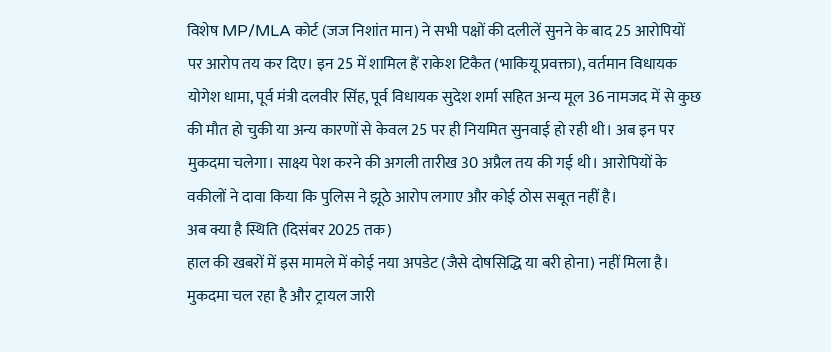विशेष MP/MLA कोर्ट (जज निशांत मान) ने सभी पक्षों की दलीलें सुनने के बाद 25 आरोपियों पर आरोप तय कर दिए। इन 25 में शामिल हैं राकेश टिकैत (भाकियू प्रवक्ता), वर्तमान विधायक योगेश धामा, पूर्व मंत्री दलवीर सिंह, पूर्व विधायक सुदेश शर्मा सहित अन्य मूल 36 नामजद में से कुछ की मौत हो चुकी या अन्य कारणों से केवल 25 पर ही नियमित सुनवाई हो रही थी। अब इन पर मुकदमा चलेगा। साक्ष्य पेश करने की अगली तारीख 30 अप्रैल तय की गई थी। आरोपियों के वकीलों ने दावा किया कि पुलिस ने झूठे आरोप लगाए और कोई ठोस सबूत नहीं है।
अब क्या है स्थिति (दिसंबर 2025 तक)
हाल की खबरों में इस मामले में कोई नया अपडेट (जैसे दोषसिद्धि या बरी होना) नहीं मिला है। मुकदमा चल रहा है और ट्रायल जारी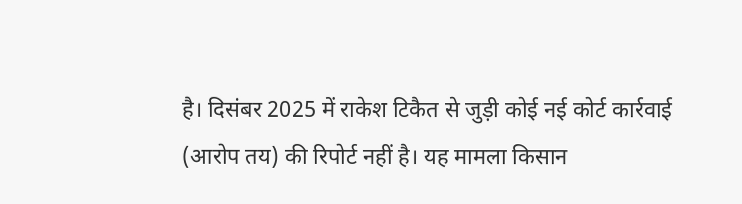है। दिसंबर 2025 में राकेश टिकैत से जुड़ी कोई नई कोर्ट कार्रवाई (आरोप तय) की रिपोर्ट नहीं है। यह मामला किसान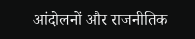आंदोलनों और राजनीतिक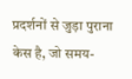प्रदर्शनों से जुड़ा पुराना केस है, जो समय-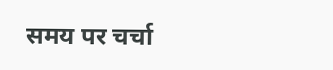समय पर चर्चा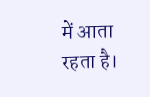में आता रहता है।